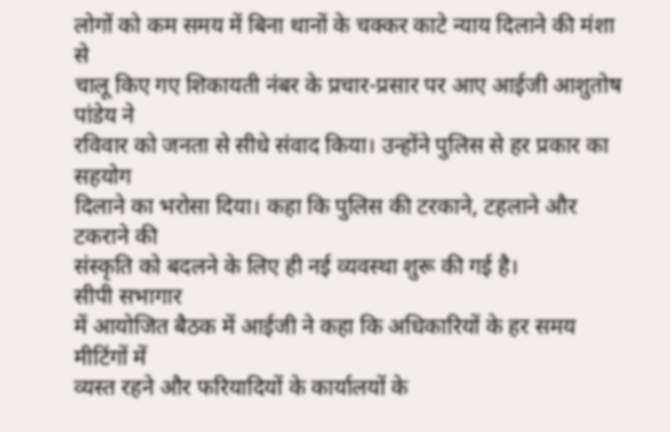लोगों को कम समय में बिना थानों के चक्कर काटे न्याय दिलाने की मंशा से
चालू किए गए शिकायती नंबर के प्रचार-प्रसार पर आए आईजी आशुतोष पांडेय ने
रविवार को जनता से सीधे संवाद किया। उन्होंने पुलिस से हर प्रकार का सहयोग
दिलाने का भरोसा दिया। कहा कि पुलिस की टरकाने, टहलाने और टकराने की
संस्कृति को बदलने के लिए ही नई व्यवस्था शुरू की गई है।
सीपी सभागार
में आयोजित बैठक में आईजी ने कहा कि अधिकारियों के हर समय मीटिंगों में
व्यस्त रहने और फरियादियों के कार्यालयों के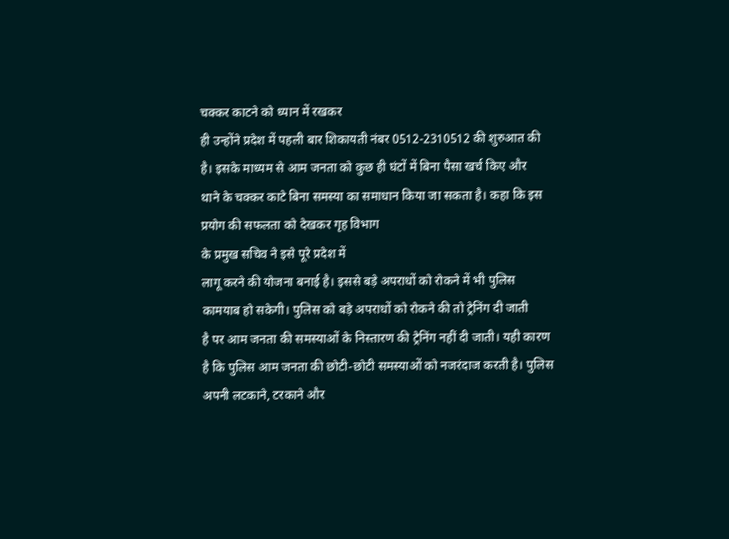चक्कर काटने को ध्यान में रखकर
ही उन्होंने प्रदेश में पहली बार शिकायती नंबर 0512-2310512 की शुरुआत की
है। इसके माध्यम से आम जनता को कुछ ही घंटों में बिना पैसा खर्च किए और
थाने के चक्कर काटे बिना समस्या का समाधान किया जा सकता है। कहा कि इस
प्रयोग की सफलता को देखकर गृह विभाग
के प्रमुख सचिव ने इसे पूरे प्रदेश में
लागू करने की योजना बनाई है। इससे बड़े अपराधों को रोकने में भी पुलिस
कामयाब हो सकेगी। पुलिस को बड़े अपराधों को रोकने की तो ट्रेनिंग दी जाती
है पर आम जनता की समस्याओं के निस्तारण की ट्रेनिंग नहीं दी जाती। यही कारण
है कि पुलिस आम जनता की छोटी-छोटी समस्याओं को नजरंदाज करती है। पुलिस
अपनी लटकाने, टरकाने और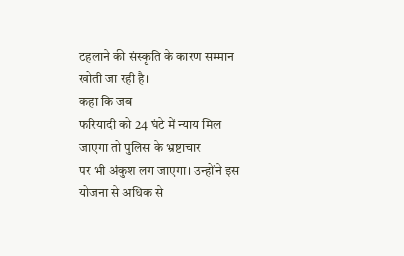टहलाने की संस्कृति के कारण सम्मान खोती जा रही है।
कहा कि जब
फरियादी को 24 घंटे में न्याय मिल जाएगा तो पुलिस के भ्रष्टाचार
पर भी अंकुश लग जाएगा। उन्होंने इस योजना से अधिक से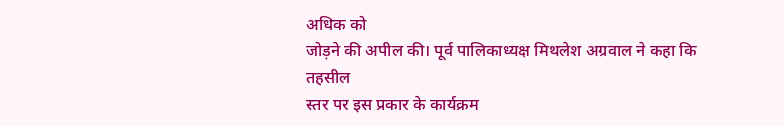अधिक को
जोड़ने की अपील की। पूर्व पालिकाध्यक्ष मिथलेश अग्रवाल ने कहा कि तहसील
स्तर पर इस प्रकार के कार्यक्रम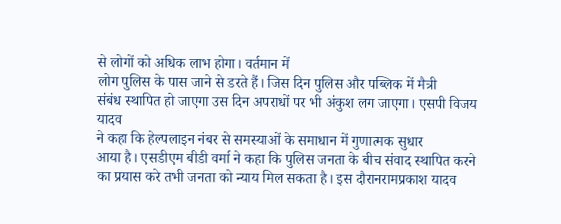से लोगों को अधिक लाभ होगा। वर्तमान में
लोग पुलिस के पास जाने से डरते हैं। जिस दिन पुलिस और पब्लिक में मैत्री
संबंध स्थापित हो जाएगा उस दिन अपराधों पर भी अंकुश लग जाएगा। एसपी विजय
यादव
ने कहा कि हेल्पलाइन नंबर से समस्याओं के समाधान में गुणात्मक सुधार
आया है। एसडीएम बीडी वर्मा ने कहा कि पुलिस जनता के बीच संवाद स्थापित करने
का प्रयास करे तभी जनता को न्याय मिल सकता है। इस दौरानरामप्रकाश यादव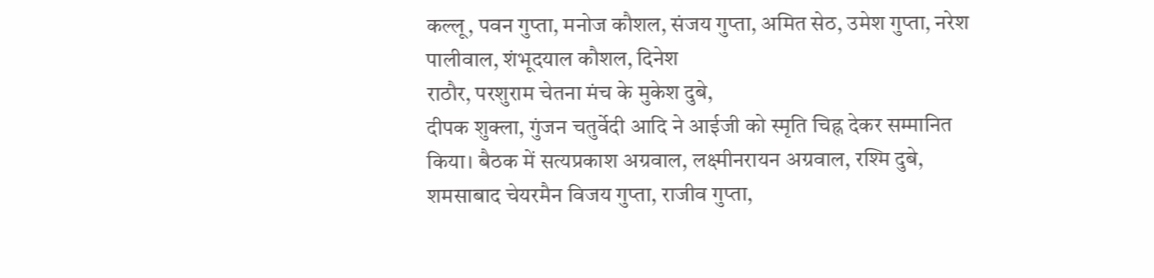कल्लू, पवन गुप्ता, मनोज कौशल, संजय गुप्ता, अमित सेठ, उमेश गुप्ता, नरेश
पालीवाल, शंभूदयाल कौशल, दिनेश
राठौर, परशुराम चेतना मंच के मुकेश दुबे,
दीपक शुक्ला, गुंजन चतुर्वेदी आदि ने आईजी को स्मृति चिह्न देकर सम्मानित
किया। बैठक में सत्यप्रकाश अग्रवाल, लक्ष्मीनरायन अग्रवाल, रश्मि दुबे,
शमसाबाद चेयरमैन विजय गुप्ता, राजीव गुप्ता,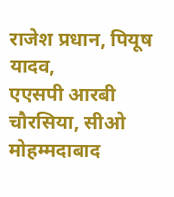राजेश प्रधान, पियूष यादव,
एएसपी आरबी चौरसिया, सीओ मोहम्मदाबाद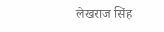लेखराज सिंह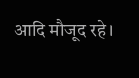आदि मौजूद रहे।